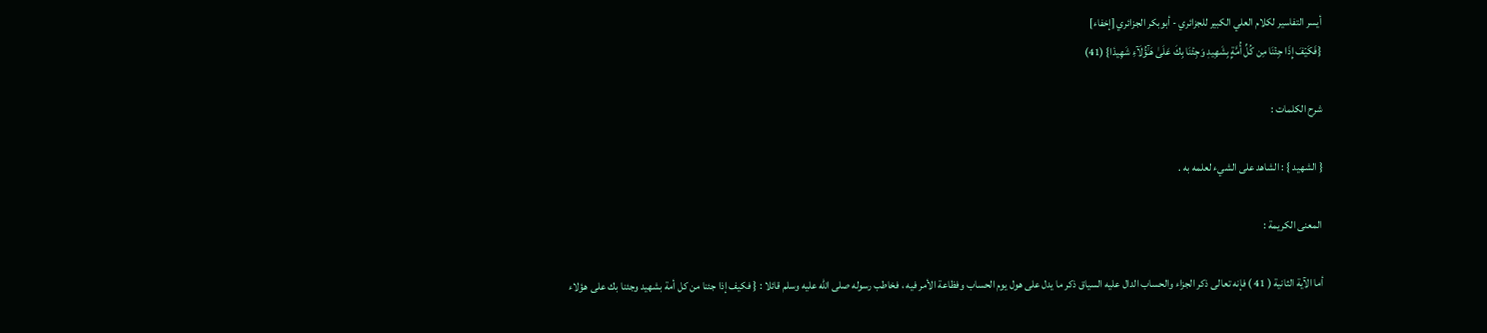أيسر التفاسير لكلام العلي الكبير للجزائري - أبوبكر الجزائري [إخفاء]
{فَكَيۡفَ إِذَا جِئۡنَا مِن كُلِّ أُمَّةِۭ بِشَهِيدٖ وَجِئۡنَا بِكَ عَلَىٰ هَـٰٓؤُلَآءِ شَهِيدٗا} (41)

شرح الكلمات :

{ الشهيد } : الشاهد على الشيء لعلمه به .

المعنى الكريمة :

أما الآية الثانية ( 41 ) فإنه تعالى ذكر الجزاء والحساب الدال عليه السياق ذكر ما يدل على هول يوم الحساب وفظاعة الأمر فيه ، فخاطب رسوله صلى الله عليه وسلم قائلا : { فكيف إذا جئنا من كل أمة بشهيد وجئنا بك على هؤلاء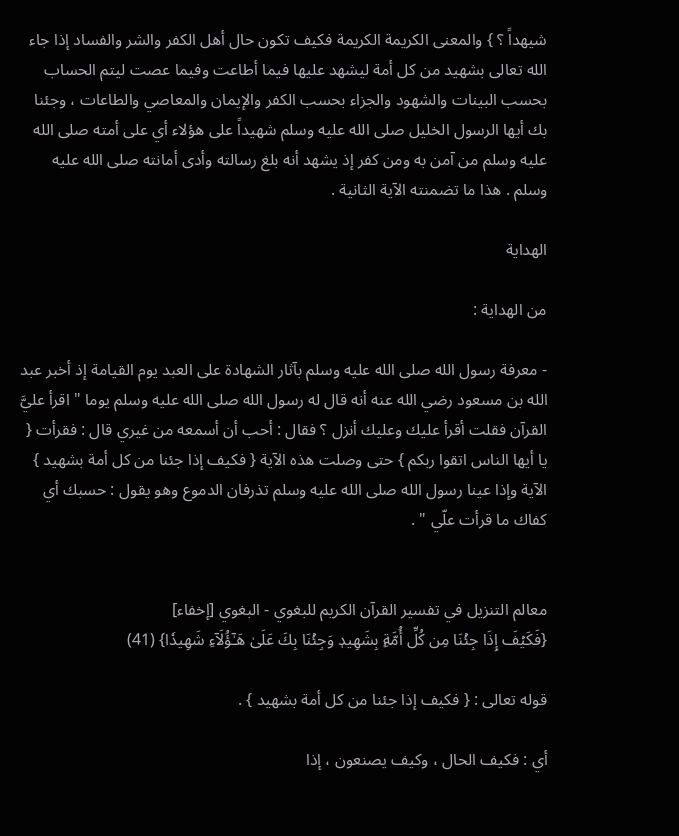شيهداً ؟ } والمعنى الكريمة الكريمة فكيف تكون حال أهل الكفر والشر والفساد إذا جاء الله تعالى بشهيد من كل أمة ليشهد عليها فيما أطاعت وفيما عصت ليتم الحساب بحسب البينات والشهود والجزاء بحسب الكفر والإيمان والمعاصي والطاعات ، وجئنا بك أيها الرسول الخليل صلى الله عليه وسلم شهيداً على هؤلاء أي على أمته صلى الله عليه وسلم من آمن به ومن كفر إذ يشهد أنه بلغ رسالته وأدى أمانته صلى الله عليه وسلم . هذا ما تضمنته الآية الثانية .

الهداية

من الهداية :

- معرفة رسول الله صلى الله عليه وسلم بآثار الشهادة على العبد يوم القيامة إذ أخبر عبد الله بن مسعود رضي الله عنه أنه قال له رسول الله صلى الله عليه وسلم يوما " اقرأ عليَّ القرآن فقلت أقرأ عليك وعليك أنزل ؟ فقال : أحب أن أسمعه من غيري قال : فقرأت { يا أيها الناس اتقوا ربكم } حتى وصلت هذه الآية { فكيف إذا جئنا من كل أمة بشهيد } الآية وإذا عينا رسول الله صلى الله عليه وسلم تذرفان الدموع وهو يقول : حسبك أي كفاك ما قرأت علّي " .


معالم التنزيل في تفسير القرآن الكريم للبغوي - البغوي [إخفاء]
{فَكَيۡفَ إِذَا جِئۡنَا مِن كُلِّ أُمَّةِۭ بِشَهِيدٖ وَجِئۡنَا بِكَ عَلَىٰ هَـٰٓؤُلَآءِ شَهِيدٗا} (41)

قوله تعالى : { فكيف إذا جئنا من كل أمة بشهيد } .

أي : فكيف الحال ، وكيف يصنعون ، إذا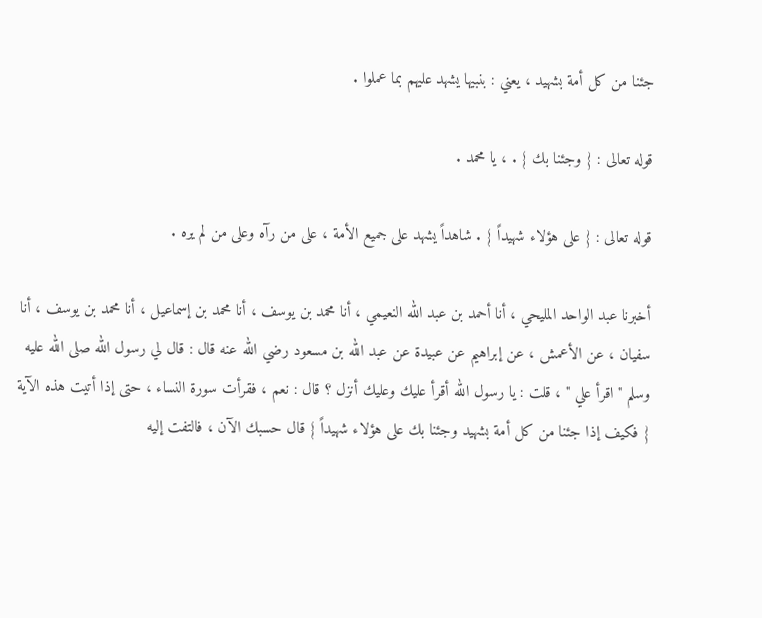جئنا من كل أمة بشهيد ، يعني : بنبيها يشهد عليهم بما عملوا .

قوله تعالى : { وجئنا بك } . ، يا محمد .

قوله تعالى : { على هؤلاء شهيداً } . شاهداً يشهد على جميع الأمة ، على من رآه وعلى من لم يره .

أخبرنا عبد الواحد المليحي ، أنا أحمد بن عبد الله النعيمي ، أنا محمد بن يوسف ، أنا محمد بن إسماعيل ، أنا محمد بن يوسف ، أنا سفيان ، عن الأعمش ، عن إبراهيم عن عبيدة عن عبد الله بن مسعود رضي الله عنه قال : قال لي رسول الله صلى الله عليه وسلم " اقرأ علي " ، قلت : يا رسول الله أقرأ عليك وعليك أنزل ؟ قال : نعم ، فقرأت سورة النساء ، حتى إذا أتيت هذه الآية { فكيف إذا جئنا من كل أمة بشهيد وجئنا بك على هؤلاء شهيداً } قال حسبك الآن ، فالتفت إليه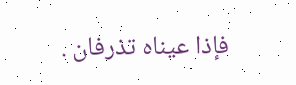فإذا عيناه تذرفان .